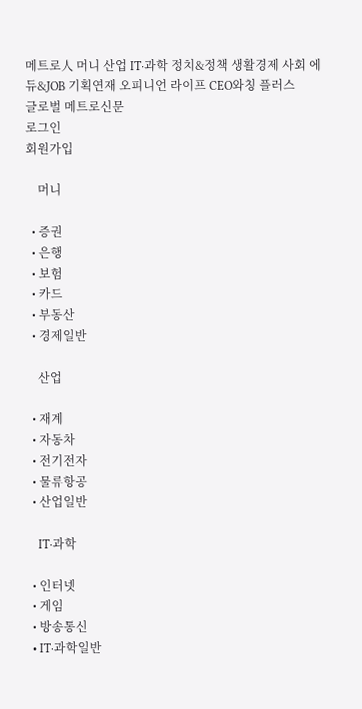메트로人 머니 산업 IT·과학 정치&정책 생활경제 사회 에듀&JOB 기획연재 오피니언 라이프 CEO와칭 플러스
글로벌 메트로신문
로그인
회원가입

    머니

  • 증권
  • 은행
  • 보험
  • 카드
  • 부동산
  • 경제일반

    산업

  • 재계
  • 자동차
  • 전기전자
  • 물류항공
  • 산업일반

    IT·과학

  • 인터넷
  • 게임
  • 방송통신
  • IT·과학일반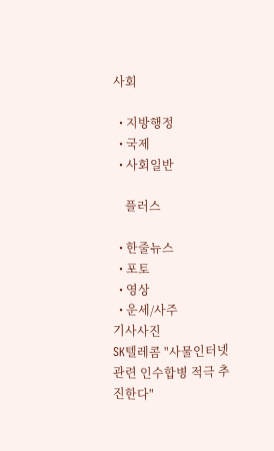사회

  • 지방행정
  • 국제
  • 사회일반

    플러스

  • 한줄뉴스
  • 포토
  • 영상
  • 운세/사주
기사사진
SK텔레콤 "사물인터넷 관련 인수합병 적극 추진한다"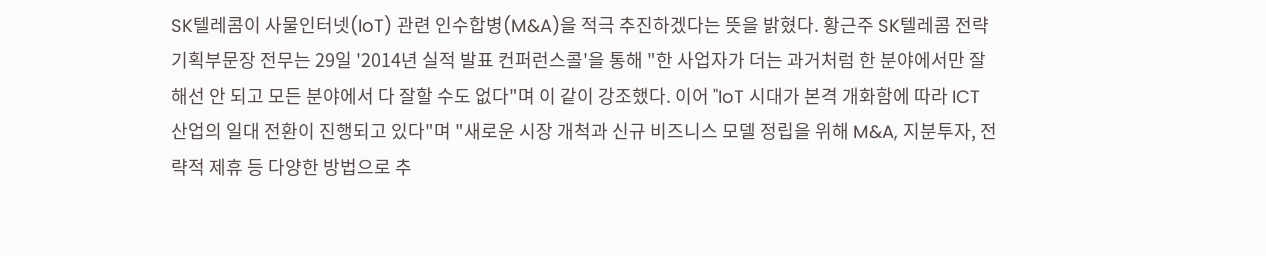SK텔레콤이 사물인터넷(IoT) 관련 인수합병(M&A)을 적극 추진하겠다는 뜻을 밝혔다. 황근주 SK텔레콤 전략기획부문장 전무는 29일 '2014년 실적 발표 컨퍼런스콜'을 통해 "한 사업자가 더는 과거처럼 한 분야에서만 잘해선 안 되고 모든 분야에서 다 잘할 수도 없다"며 이 같이 강조했다. 이어 "IoT 시대가 본격 개화함에 따라 ICT 산업의 일대 전환이 진행되고 있다"며 "새로운 시장 개척과 신규 비즈니스 모델 정립을 위해 M&A, 지분투자, 전략적 제휴 등 다양한 방법으로 추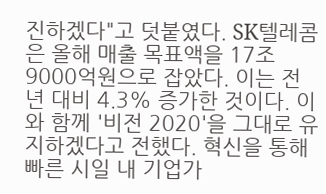진하겠다"고 덧붙였다. SK텔레콤은 올해 매출 목표액을 17조9000억원으로 잡았다. 이는 전년 대비 4.3% 증가한 것이다. 이와 함께 '비전 2020'을 그대로 유지하겠다고 전했다. 혁신을 통해 빠른 시일 내 기업가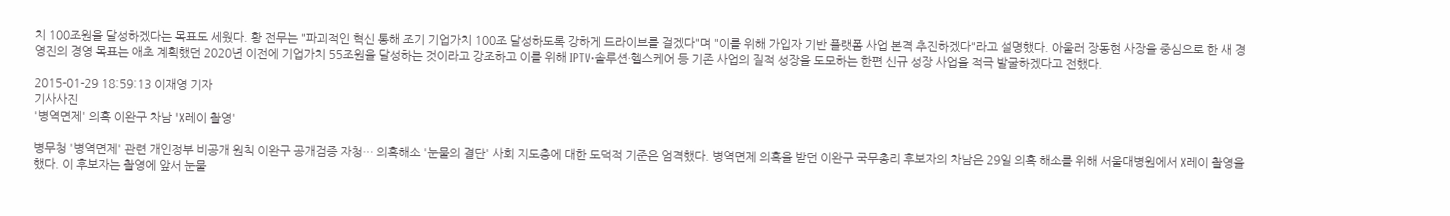치 100조원을 달성하겠다는 목표도 세웠다. 황 전무는 "파괴적인 혁신 통해 조기 기업가치 100조 달성하도록 강하게 드라이브를 걸겠다"며 "이를 위해 가입자 기반 플랫폼 사업 본격 추진하겠다"라고 설명했다. 아울러 장동현 사장을 중심으로 한 새 경영진의 경영 목표는 애초 계획했던 2020년 이전에 기업가치 55조원을 달성하는 것이라고 강조하고 이를 위해 IPTV·솔루션·헬스케어 등 기존 사업의 질적 성장을 도모하는 한편 신규 성장 사업을 적극 발굴하겠다고 전했다.

2015-01-29 18:59:13 이재영 기자
기사사진
'병역면제' 의혹 이완구 차남 'X레이 촬영'

병무청 '병역면제' 관련 개인정부 비공개 원칙 이완구 공개검증 자청… 의혹해소 '눈물의 결단' 사회 지도층에 대한 도덕적 기준은 엄격했다. 병역면제 의혹을 받던 이완구 국무총리 후보자의 차남은 29일 의혹 해소를 위해 서울대병원에서 X레이 촬영을 했다. 이 후보자는 촬영에 앞서 눈물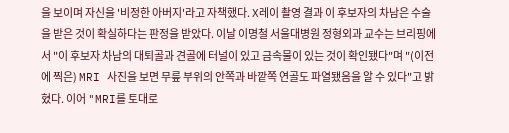을 보이며 자신을 '비정한 아버지'라고 자책했다. X레이 촬영 결과 이 후보자의 차남은 수술을 받은 것이 확실하다는 판정을 받았다. 이날 이명철 서울대병원 정형외과 교수는 브리핑에서 "이 후보자 차남의 대퇴골과 견골에 터널이 있고 금속물이 있는 것이 확인됐다"며 "(이전에 찍은) MRI 사진을 보면 무릎 부위의 안쪽과 바깥쪽 연골도 파열됐음을 알 수 있다"고 밝혔다. 이어 "MRI를 토대로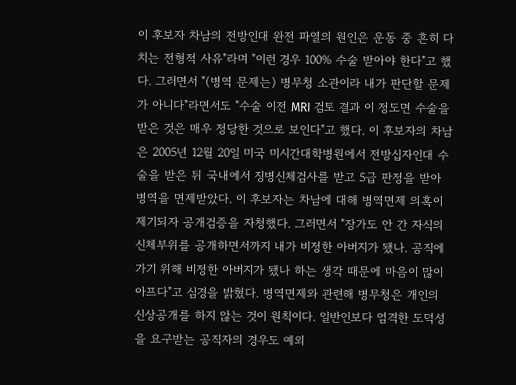이 후보자 차남의 전방인대 완전 파열의 원인은 운동 중 흔히 다치는 전형적 사유"라며 "이런 경우 100% 수술 받아야 한다"고 했다. 그러면서 "(병역 문제는) 병무청 소관이라 내가 판단할 문제가 아니다"라면서도 "수술 이전 MRI 검토 결과 이 정도면 수술을 받은 것은 매우 정당한 것으로 보인다"고 했다. 이 후보자의 차남은 2005년 12월 20일 미국 미시간대학병원에서 전방십자인대 수술을 받은 뒤 국내에서 징병신체검사를 받고 5급 판정을 받아 병역을 면제받았다. 이 후보자는 차남에 대해 병역면제 의혹이 제기되자 공개검증을 자청했다. 그러면서 "장가도 안 간 자식의 신체부위를 공개하면서까지 내가 비정한 아버지가 됐나. 공직에 가기 위해 비정한 아버지가 됐나 하는 생각 때문에 마음이 많이 아프다"고 심경을 밝혔다. 병역면제와 관련해 병무청은 개인의 신상공개를 하지 않는 것이 원칙이다. 일반인보다 엄격한 도덕성을 요구받는 공직자의 경우도 예외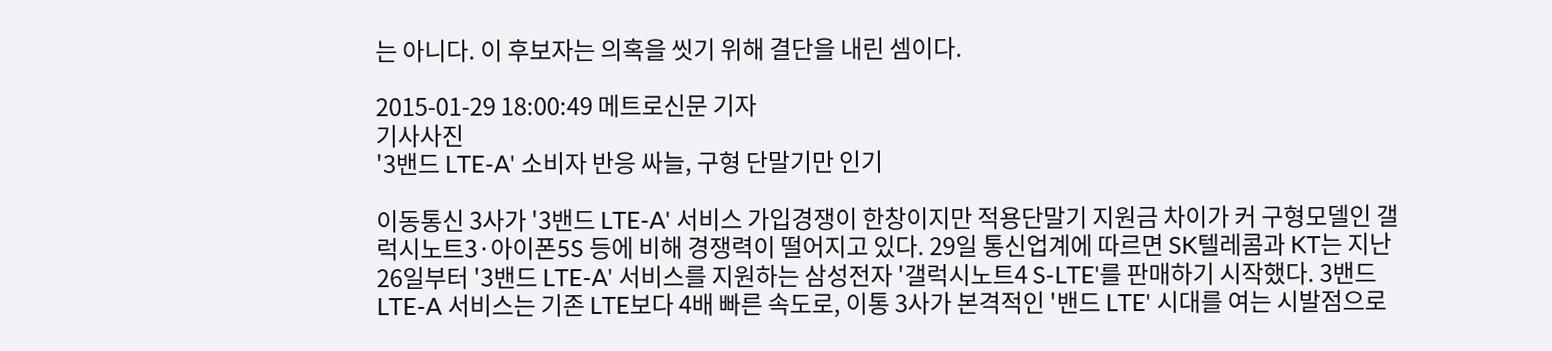는 아니다. 이 후보자는 의혹을 씻기 위해 결단을 내린 셈이다.

2015-01-29 18:00:49 메트로신문 기자
기사사진
'3밴드 LTE-A' 소비자 반응 싸늘, 구형 단말기만 인기

이동통신 3사가 '3밴드 LTE-A' 서비스 가입경쟁이 한창이지만 적용단말기 지원금 차이가 커 구형모델인 갤럭시노트3·아이폰5S 등에 비해 경쟁력이 떨어지고 있다. 29일 통신업계에 따르면 SK텔레콤과 KT는 지난 26일부터 '3밴드 LTE-A' 서비스를 지원하는 삼성전자 '갤럭시노트4 S-LTE'를 판매하기 시작했다. 3밴드 LTE-A 서비스는 기존 LTE보다 4배 빠른 속도로, 이통 3사가 본격적인 '밴드 LTE' 시대를 여는 시발점으로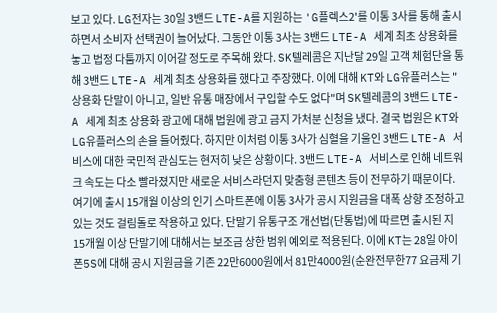보고 있다. LG전자는 30일 3밴드 LTE-A를 지원하는 'G플렉스2'를 이통 3사를 통해 출시하면서 소비자 선택권이 늘어났다. 그동안 이통 3사는 3밴드 LTE-A 세계 최초 상용화를 놓고 법정 다툼까지 이어갈 정도로 주목해 왔다. SK텔레콤은 지난달 29일 고객 체험단을 통해 3밴드 LTE-A 세계 최초 상용화를 했다고 주장했다. 이에 대해 KT와 LG유플러스는 "상용화 단말이 아니고, 일반 유통 매장에서 구입할 수도 없다"며 SK텔레콤의 3밴드 LTE-A 세계 최초 상용화 광고에 대해 법원에 광고 금지 가처분 신청을 냈다. 결국 법원은 KT와 LG유플러스의 손을 들어줬다. 하지만 이처럼 이통 3사가 심혈을 기울인 3밴드 LTE-A 서비스에 대한 국민적 관심도는 현저히 낮은 상황이다. 3밴드 LTE-A 서비스로 인해 네트워크 속도는 다소 빨라졌지만 새로운 서비스라던지 맞춤형 콘텐츠 등이 전무하기 때문이다. 여기에 출시 15개월 이상의 인기 스마트폰에 이통 3사가 공시 지원금을 대폭 상향 조정하고 있는 것도 걸림돌로 작용하고 있다. 단말기 유통구조 개선법(단통법)에 따르면 출시된 지 15개월 이상 단말기에 대해서는 보조금 상한 범위 예외로 적용된다. 이에 KT는 28일 아이폰5S에 대해 공시 지원금을 기존 22만6000원에서 81만4000원(순완전무한77 요금제 기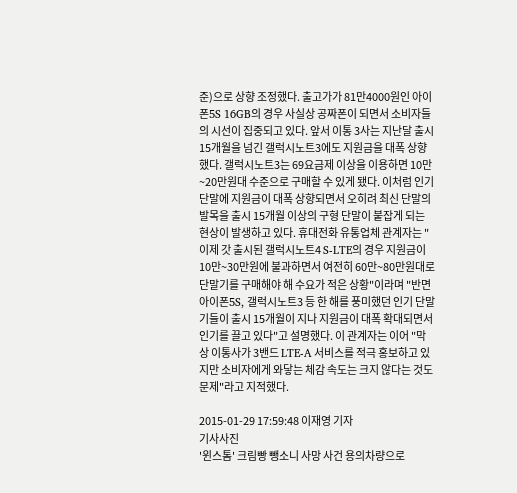준)으로 상향 조정했다. 출고가가 81만4000원인 아이폰5S 16GB의 경우 사실상 공짜폰이 되면서 소비자들의 시선이 집중되고 있다. 앞서 이통 3사는 지난달 출시 15개월을 넘긴 갤럭시노트3에도 지원금을 대폭 상향했다. 갤럭시노트3는 69요금제 이상을 이용하면 10만~20만원대 수준으로 구매할 수 있게 됐다. 이처럼 인기 단말에 지원금이 대폭 상향되면서 오히려 최신 단말의 발목을 출시 15개월 이상의 구형 단말이 붙잡게 되는 현상이 발생하고 있다. 휴대전화 유통업체 관계자는 "이제 갓 출시된 갤럭시노트4 S-LTE의 경우 지원금이 10만~30만원에 불과하면서 여전히 60만~80만원대로 단말기를 구매해야 해 수요가 적은 상황"이라며 "반면 아이폰5S, 갤럭시노트3 등 한 해를 풍미했던 인기 단말기들이 출시 15개월이 지나 지원금이 대폭 확대되면서 인기를 끌고 있다"고 설명했다. 이 관계자는 이어 "막상 이통사가 3밴드 LTE-A 서비스를 적극 홍보하고 있지만 소비자에게 와닿는 체감 속도는 크지 않다는 것도 문제"라고 지적했다.

2015-01-29 17:59:48 이재영 기자
기사사진
'윈스톰' 크림빵 뺑소니 사망 사건 용의차량으로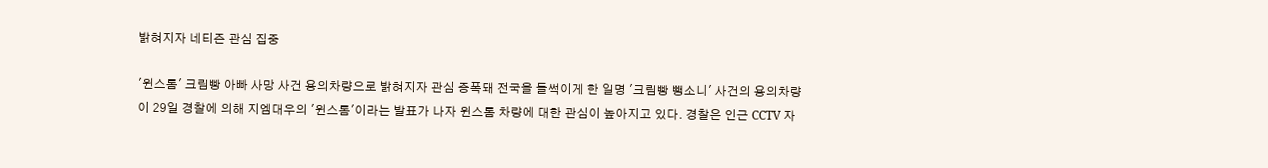밝혀지자 네티즌 관심 집중

'윈스톰' 크림빵 아빠 사망 사건 용의차량으로 밝혀지자 관심 증폭돼 전국을 들썩이게 한 일명 '크림빵 뺑소니' 사건의 용의차량이 29일 경찰에 의해 지엠대우의 '윈스톰'이라는 발표가 나자 윈스톰 차량에 대한 관심이 높아지고 있다. 경찰은 인근 CCTV 자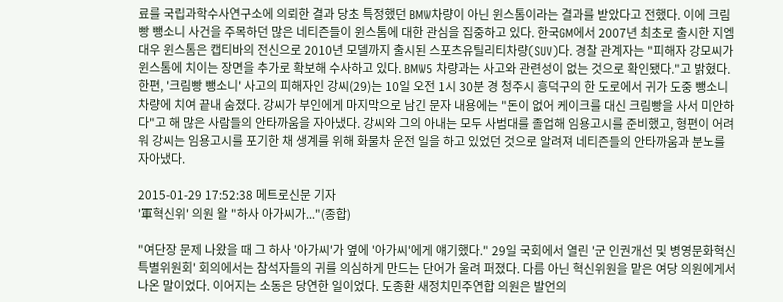료를 국립과학수사연구소에 의뢰한 결과 당초 특정했던 BMW차량이 아닌 윈스톰이라는 결과를 받았다고 전했다. 이에 크림빵 뺑소니 사건을 주목하던 많은 네티즌들이 윈스톰에 대한 관심을 집중하고 있다. 한국GM에서 2007년 최초로 출시한 지엠대우 윈스톰은 캡티바의 전신으로 2010년 모델까지 출시된 스포츠유틸리티차량(SUV)다. 경찰 관계자는 "피해자 강모씨가 윈스톰에 치이는 장면을 추가로 확보해 수사하고 있다. BMW5 차량과는 사고와 관련성이 없는 것으로 확인됐다."고 밝혔다. 한편, '크림빵 뺑소니' 사고의 피해자인 강씨(29)는 10일 오전 1시 30분 경 청주시 흥덕구의 한 도로에서 귀가 도중 뺑소니 차량에 치여 끝내 숨졌다. 강씨가 부인에게 마지막으로 남긴 문자 내용에는 "돈이 없어 케이크를 대신 크림빵을 사서 미안하다"고 해 많은 사람들의 안타까움을 자아냈다. 강씨와 그의 아내는 모두 사범대를 졸업해 임용고시를 준비했고, 형편이 어려워 강씨는 임용고시를 포기한 채 생계를 위해 화물차 운전 일을 하고 있었던 것으로 알려져 네티즌들의 안타까움과 분노를 자아냈다.

2015-01-29 17:52:38 메트로신문 기자
'軍혁신위' 의원 왈 "하사 아가씨가..."(종합)

"여단장 문제 나왔을 때 그 하사 '아가씨'가 옆에 '아가씨'에게 얘기했다." 29일 국회에서 열린 '군 인권개선 및 병영문화혁신 특별위원회' 회의에서는 참석자들의 귀를 의심하게 만드는 단어가 울려 퍼졌다. 다름 아닌 혁신위원을 맡은 여당 의원에게서 나온 말이었다. 이어지는 소동은 당연한 일이었다. 도종환 새정치민주연합 의원은 발언의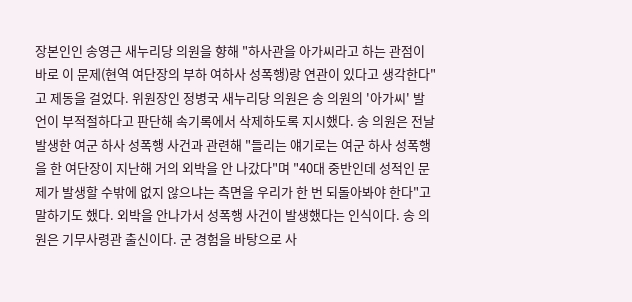장본인인 송영근 새누리당 의원을 향해 "하사관을 아가씨라고 하는 관점이 바로 이 문제(현역 여단장의 부하 여하사 성폭행)랑 연관이 있다고 생각한다"고 제동을 걸었다. 위원장인 정병국 새누리당 의원은 송 의원의 '아가씨' 발언이 부적절하다고 판단해 속기록에서 삭제하도록 지시했다. 송 의원은 전날 발생한 여군 하사 성폭행 사건과 관련해 "들리는 얘기로는 여군 하사 성폭행을 한 여단장이 지난해 거의 외박을 안 나갔다"며 "40대 중반인데 성적인 문제가 발생할 수밖에 없지 않으냐는 측면을 우리가 한 번 되돌아봐야 한다"고 말하기도 했다. 외박을 안나가서 성폭행 사건이 발생했다는 인식이다. 송 의원은 기무사령관 출신이다. 군 경험을 바탕으로 사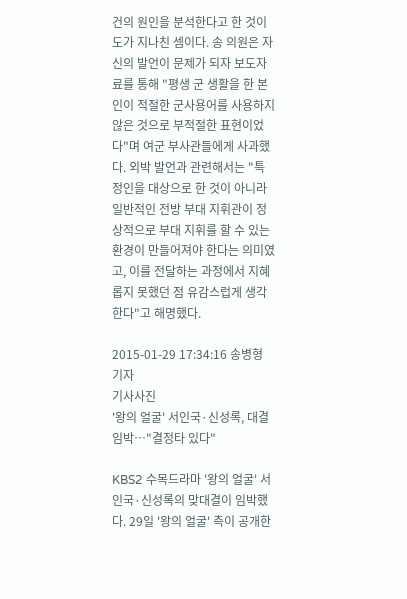건의 원인을 분석한다고 한 것이 도가 지나친 셈이다. 송 의원은 자신의 발언이 문제가 되자 보도자료를 통해 "평생 군 생활을 한 본인이 적절한 군사용어를 사용하지 않은 것으로 부적절한 표현이었다"며 여군 부사관들에게 사과했다. 외박 발언과 관련해서는 "특정인을 대상으로 한 것이 아니라 일반적인 전방 부대 지휘관이 정상적으로 부대 지휘를 할 수 있는 환경이 만들어져야 한다는 의미였고, 이를 전달하는 과정에서 지혜롭지 못했던 점 유감스럽게 생각한다"고 해명했다.

2015-01-29 17:34:16 송병형 기자
기사사진
'왕의 얼굴' 서인국·신성록, 대결 임박…"결정타 있다"

KBS2 수목드라마 '왕의 얼굴' 서인국·신성록의 맞대결이 임박했다. 29일 '왕의 얼굴' 측이 공개한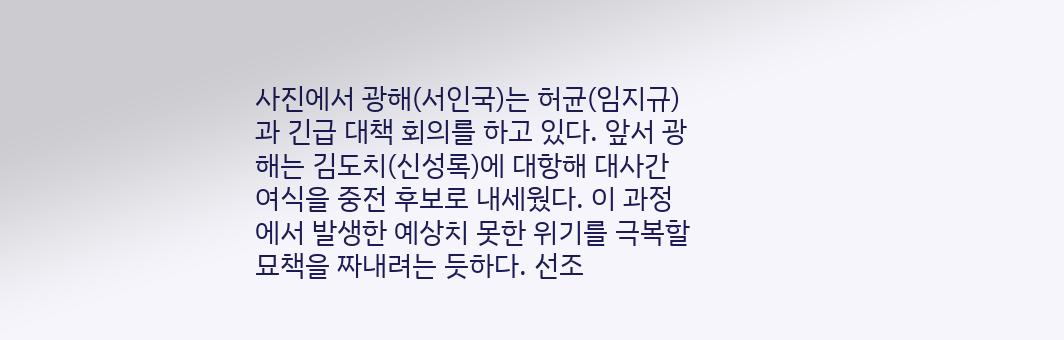사진에서 광해(서인국)는 허균(임지규)과 긴급 대책 회의를 하고 있다. 앞서 광해는 김도치(신성록)에 대항해 대사간 여식을 중전 후보로 내세웠다. 이 과정에서 발생한 예상치 못한 위기를 극복할 묘책을 짜내려는 듯하다. 선조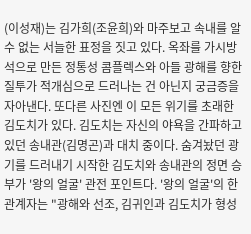(이성재)는 김가희(조윤희)와 마주보고 속내를 알 수 없는 서늘한 표정을 짓고 있다. 옥좌를 가시방석으로 만든 정통성 콤플렉스와 아들 광해를 향한 질투가 적개심으로 드러나는 건 아닌지 궁금증을 자아낸다. 또다른 사진엔 이 모든 위기를 초래한 김도치가 있다. 김도치는 자신의 야욕을 간파하고 있던 송내관(김명곤)과 대치 중이다. 숨겨놨던 광기를 드러내기 시작한 김도치와 송내관의 정면 승부가 '왕의 얼굴' 관전 포인트다. '왕의 얼굴'의 한 관계자는 "광해와 선조, 김귀인과 김도치가 형성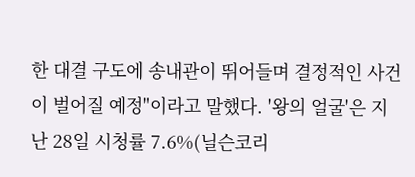한 대결 구도에 송내관이 뛰어들며 결정적인 사건이 벌어질 예정"이라고 말했다. '왕의 얼굴'은 지난 28일 시청률 7.6%(닐슨코리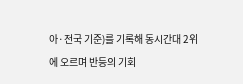아·전국 기준)를 기록해 동시간대 2위에 오르며 반등의 기회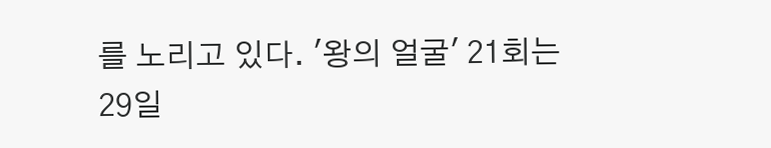를 노리고 있다. '왕의 얼굴' 21회는 29일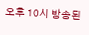오후 10시 방송된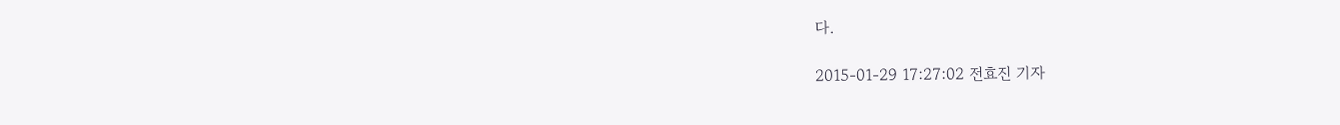다.

2015-01-29 17:27:02 전효진 기자